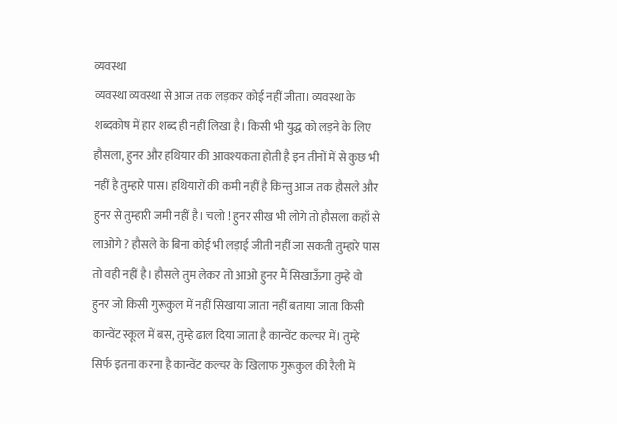व्यवस्था
व्यवस्था व्यवस्था से आज तक लड़कर कोई नहीं जीता। व्यवस्था के शब्दकोष में हार शब्द ही नहीं लिखा है। किसी भी युद्ध को लड़ने के लिए हौसला, हुनर और हथियार की आवश्यकता होती है इन तीनों में से कुछ भी नहीं है तुम्हारे पास। हथियारों की कमी नहीं है किन्तु आज तक हौसले और हुनर से तुम्हारी जमी नहीं है। चलो ! हुनर सीख भी लोगे तो हौसला कहाँ से लाओगे ? हौसले के बिना कोई भी लड़ाई जीती नहीं जा सकती तुम्हारे पास तो वही नहीं है। हौसले तुम लेकर तो आओ हुनर मैं सिखाऊँगा तुम्हे वो हुनर जो किसी गुरूकुल में नहीं सिखाया जाता नहीं बताया जाता किसी कान्वेंट स्कूल में बस, तुम्हे ढाल दिया जाता है कान्वेंट कल्चर में। तुम्हे सिर्फ इतना करना है कान्वेंट कल्चर के खिलाफ गुरूकुल की रैली में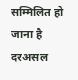सम्मिलित हो जाना है दरअसल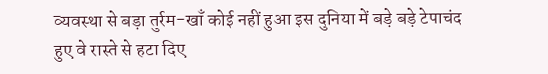व्यवस्था से बड़ा तुर्रम-खाँ कोई नहीं हुआ इस दुनिया में बड़े बड़े टेपाचंद हुए वे रास्ते से हटा दिए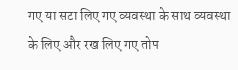गए या सटा लिए गए व्यवस्था के साथ व्यवस्था के लिए और रख लिए गए तोप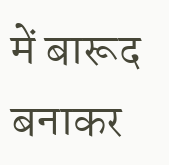में बारूद बनाकर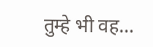तुम्हे भी वह...